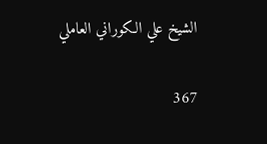الشيخ علي الكوراني العاملي

367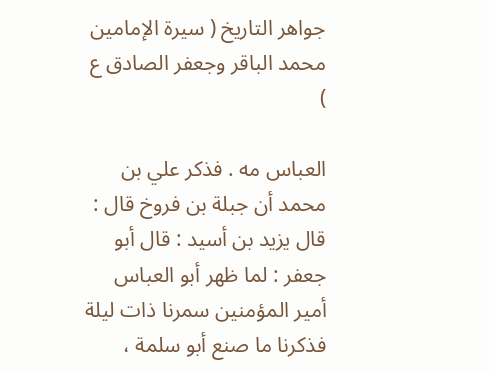جواهر التاريخ ( سيرة الإمامين محمد الباقر وجعفر الصادق ع )

العباس مه . فذكر علي بن محمد أن جبلة بن فروخ قال : قال يزيد بن أسيد : قال أبو جعفر : لما ظهر أبو العباس أمير المؤمنين سمرنا ذات ليلة فذكرنا ما صنع أبو سلمة ،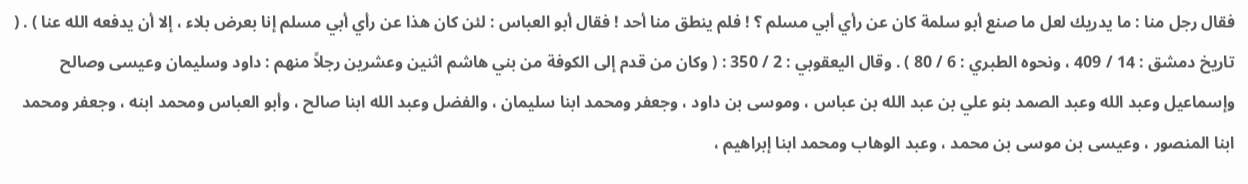فقال رجل منا : ما يدريك لعل ما صنع أبو سلمة كان عن رأي أبي مسلم ؟ ! فلم ينطق منا أحد ! فقال أبو العباس : لئن كان هذا عن رأي أبي مسلم إنا بعرض بلاء ، إلا أن يدفعه الله عنا ) . ( تاريخ دمشق : 14 / 409 ، ونحوه الطبري : 6 / 80 ) . وقال اليعقوبي : 2 / 350 : ( وكان من قدم إلى الكوفة من بني هاشم اثنين وعشرين رجلاً منهم : داود وسليمان وعيسى وصالح وإسماعيل وعبد الله وعبد الصمد بنو علي بن عبد الله بن عباس ، وموسى بن داود ، وجعفر ومحمد ابنا سليمان ، والفضل وعبد الله ابنا صالح ، وأبو العباس ومحمد ابنه ، وجعفر ومحمد ابنا المنصور ، وعيسى بن موسى بن محمد ، وعبد الوهاب ومحمد ابنا إبراهيم ،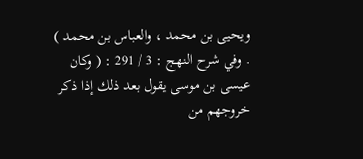ويحيى بن محمد ، والعباس بن محمد ) . وفي شرح النهج : 3 / 291 : ( وكان عيسى بن موسى يقول بعد ذلك إذا ذكر خروجهم من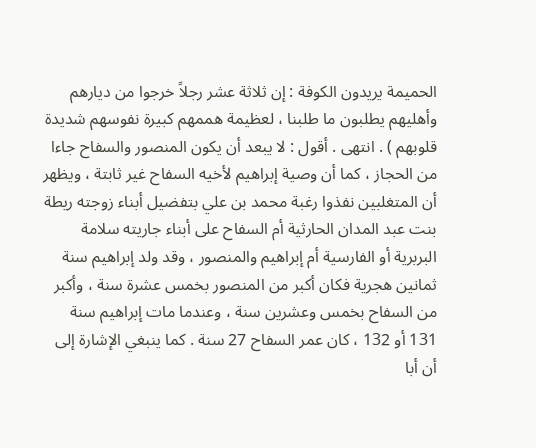الحميمة يريدون الكوفة : إن ثلاثة عشر رجلاً خرجوا من ديارهم وأهليهم يطلبون ما طلبنا ، لعظيمة هممهم كبيرة نفوسهم شديدة قلوبهم ) . انتهى . أقول : لا يبعد أن يكون المنصور والسفاح جاءا من الحجاز ، كما أن وصية إبراهيم لأخيه السفاح غير ثابتة ، ويظهر أن المتغلبين نفذوا رغبة محمد بن علي بتفضيل أبناء زوجته ريطة بنت عبد المدان الحارثية أم السفاح على أبناء جاريته سلامة البربرية أو الفارسية أم إبراهيم والمنصور ، وقد ولد إبراهيم سنة ثمانين هجرية فكان أكبر من المنصور بخمس عشرة سنة ، وأكبر من السفاح بخمس وعشرين سنة ، وعندما مات إبراهيم سنة 131 أو 132 ، كان عمر السفاح 27 سنة . كما ينبغي الإشارة إلى أن أبا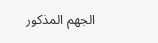الجهم المذكور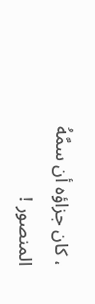، كان جزاؤه أن سمَّهُ المنصور !